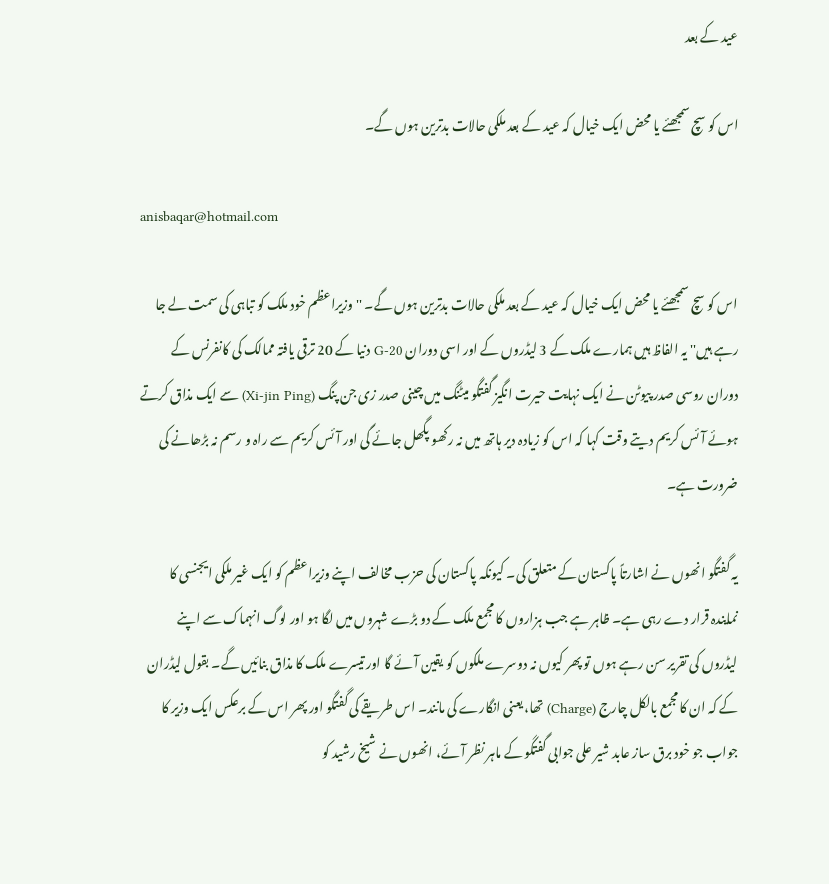عید کے بعد

اس کو سچ سمجھئے یا محض ایک خیال کہ عید کے بعد ملکی حالات بدترین ہوں گے۔

anisbaqar@hotmail.com

اس کو سچ سمجھئے یا محض ایک خیال کہ عید کے بعد ملکی حالات بدترین ہوں گے۔ ''وزیراعظم خود ملک کو تباہی کی سمت لے جا رہے ہیں'' یہ الفاظ ہیں ہمارے ملک کے 3 لیڈروں کے اور اسی دوران G-20 دنیا کے 20 ترقی یافتہ ممالک کی کانفرنس کے دوران روسی صدر پیوٹن نے ایک نہایت حیرت انگیز گفتگو میٹنگ میں چینی صدر زی جن پنگ (Xi-jin Ping) سے ایک مذاق کرتے ہوئے آئس کریم دیتے وقت کہا کہ اس کو زیادہ دیر ہاتھ میں نہ رکھو پگھل جائے گی اور آئس کریم سے راہ و رسم نہ بڑھانے کی ضرورت ہے۔

یہ گفتگو انھوں نے اشارتاً پاکستان کے متعلق کی۔ کیونکہ پاکستان کی حزب مخالف اپنے وزیراعظم کو ایک غیر ملکی ایجنسی کا نمایندہ قرار دے رہی ہے۔ ظاہر ہے جب ہزاروں کا مجمع ملک کے دو بڑے شہروں میں لگا ہو اور لوگ انہماک سے اپنے لیڈروں کی تقریر سن رہے ہوں تو پھر کیوں نہ دوسرے ملکوں کو یقین آئے گا اور تیسرے ملک کا مذاق بنائیں گے۔ بقول لیڈران کے کہ ان کا مجمع بالکل چارج (Charge) تھا، یعنی انگارے کی مانند۔ اس طریقے کی گفتگو اور پھر اس کے برعکس ایک وزیر کا جواب جو خود برق ساز عابد شیر علی جوابی گفتگو کے ماہر نظر آئے، انھوں نے شیخ رشید کو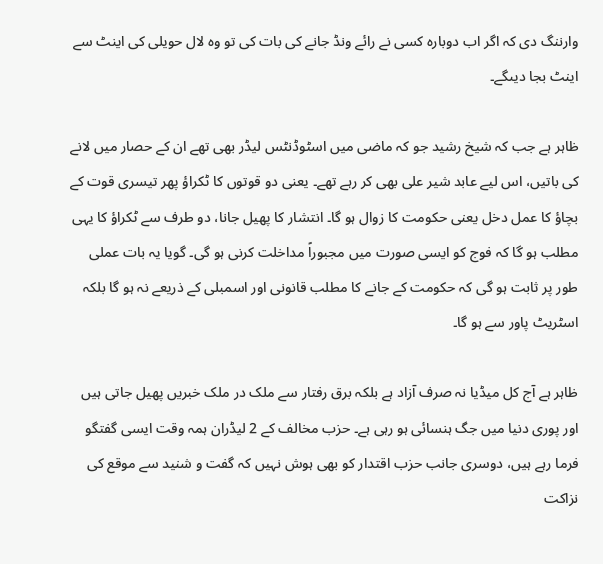وارننگ دی کہ اگر اب دوبارہ کسی نے رائے ونڈ جانے کی بات کی تو وہ لال حویلی کی اینٹ سے اینٹ بجا دیںگے۔

ظاہر ہے جب کہ شیخ رشید جو کہ ماضی میں اسٹوڈنٹس لیڈر بھی تھے ان کے حصار میں لانے کی باتیں، اس لیے عابد شیر علی بھی کر رہے تھے۔ یعنی دو قوتوں کا ٹکراؤ پھر تیسری قوت کے بچاؤ کا عمل دخل یعنی حکومت کا زوال ہو گا۔ انتشار کا پھیل جانا، دو طرف سے ٹکراؤ کا یہی مطلب ہو گا کہ فوج کو ایسی صورت میں مجبوراً مداخلت کرنی ہو گی۔ گویا یہ بات عملی طور پر ثابت ہو گی کہ حکومت کے جانے کا مطلب قانونی اور اسمبلی کے ذریعے نہ ہو گا بلکہ اسٹریٹ پاور سے ہو گا۔

ظاہر ہے آج کل میڈیا نہ صرف آزاد ہے بلکہ برق رفتار سے ملک در ملک خبریں پھیل جاتی ہیں اور پوری دنیا میں جگ ہنسائی ہو رہی ہے۔ حزب مخالف کے 2 لیڈران ہمہ وقت ایسی گفتگو فرما رہے ہیں، دوسری جانب حزب اقتدار کو بھی ہوش نہیں کہ گفت و شنید سے موقع کی نزاکت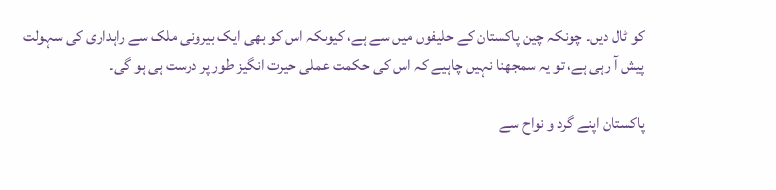کو ٹال دیں۔ چونکہ چین پاکستان کے حلیفوں میں سے ہے، کیوںکہ اس کو بھی ایک بیرونی ملک سے راہداری کی سہولت پیش آ رہی ہے، تو یہ سمجھنا نہیں چاہیے کہ اس کی حکمت عملی حیرت انگیز طور پر درست ہی ہو گی۔

پاکستان اپنے گرد و نواح سے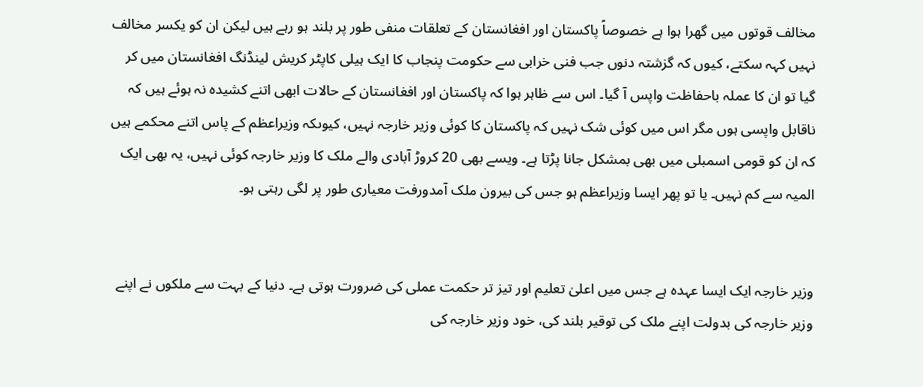مخالف قوتوں میں گھرا ہوا ہے خصوصاً پاکستان اور افغانستان کے تعلقات منفی طور پر بلند ہو رہے ہیں لیکن ان کو یکسر مخالف نہیں کہہ سکتے، کیوں کہ گزشتہ دنوں جب فنی خرابی سے حکومت پنجاب کا ایک ہیلی کاپٹر کریش لینڈنگ افغانستان میں کر گیا تو ان کا عملہ باحفاظت واپس آ گیا۔ اس سے ظاہر ہوا کہ پاکستان اور افغانستان کے حالات ابھی اتنے کشیدہ نہ ہوئے ہیں کہ ناقابل واپسی ہوں مگر اس میں کوئی شک نہیں کہ پاکستان کا کوئی وزیر خارجہ نہیں، کیوںکہ وزیراعظم کے پاس اتنے محکمے ہیں کہ ان کو قومی اسمبلی میں بھی بمشکل جانا پڑتا ہے۔ ویسے بھی 20 کروڑ آبادی والے ملک کا وزیر خارجہ کوئی نہیں، یہ بھی ایک المیہ سے کم نہیں۔ یا تو پھر ایسا وزیراعظم ہو جس کی بیرون ملک آمدورفت معیاری طور پر لگی رہتی ہو۔


وزیر خارجہ ایک ایسا عہدہ ہے جس میں اعلیٰ تعلیم اور تیز تر حکمت عملی کی ضرورت ہوتی ہے۔ دنیا کے بہت سے ملکوں نے اپنے وزیر خارجہ کی بدولت اپنے ملک کی توقیر بلند کی، خود وزیر خارجہ کی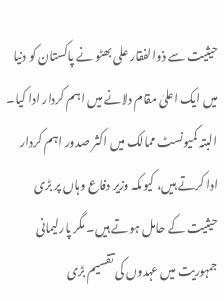حیثیت سے ذوالفقار علی بھٹو نے پاکستان کو دنیا میں ایک اعلیٰ مقام دلانے میں اہم کردار ادا کیا۔ البتہ کمیونسٹ ممالک میں اکثر صدور اہم کردار ادا کرتے ہیں، کیوںکہ وزیر دفاع وہاں پر بڑی حیثیت کے حامل ہوتے ہیں۔ مگر پارلیمانی جمہوریت میں عہدوں کی تقسیم بڑی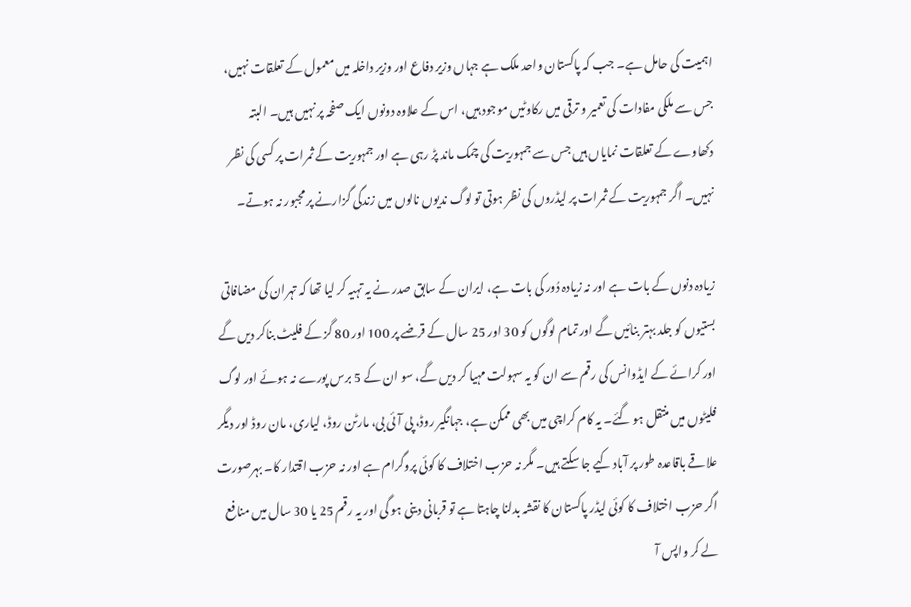اہمیت کی حامل ہے۔ جب کہ پاکستان واحد ملک ہے جہاں وزیر دفاع اور وزیر داخلہ میں معمول کے تعلقات نہیں، جس سے ملکی مفادات کی تعمیر و ترقی میں رکاوٹیں موجود ہیں، اس کے علاوہ دونوں ایک صفحہ پر نہیں ہیں۔ البتہ دکھاوے کے تعلقات نمایاں ہیں جس سے جمہوریت کی چمک ماند پڑ رہی ہے اور جمہوریت کے ثمرات پر کسی کی نظر نہیں۔ اگر جمہوریت کے ثمرات پر لیڈروں کی نظر ہوتی تو لوگ ندیوں نالوں میں زندگی گزارنے پر مجبور نہ ہوتے۔

زیادہ دنوں کے بات ہے اور نہ زیادہ دُور کی بات ہے، ایران کے سابق صدر نے یہ تہیہ کر لیا تھا کہ تہران کی مضافاتی بستیوں کو جلد بہتر بنائیں گے اور تمام لوگوں کو 30 اور 25 سال کے قرضے پر 100 اور 80 گز کے فلیٹ بناکر دیں گے اور کرائے کے ایڈوانس کی رقم سے ان کو یہ سہولت مہیا کر دیں گے، سو ان کے 5 برس پورے نہ ہوئے اور لوگ فلیٹوں میں منتقل ہو گئے۔ یہ کام کراچی میں بھی ممکن ہے، جہانگیر روڈ، پی آئی بی، مارٹن روڈ، لیاری، مان روڈ اور دیگر علاقے باقاعدہ طور پر آباد کیے جا سکتے ہیں۔ مگر نہ حزب اختلاف کا کوئی پروگرام ہے اور نہ حزب اقتدار کا۔ بہرصورت اگر حزب اختلاف کا کوئی لیڈر پاکستان کا نقشہ بدلنا چاہتا ہے تو قربانی دینی ہو گی اور یہ رقم 25 یا 30 سال میں منافع لے کر واپس آ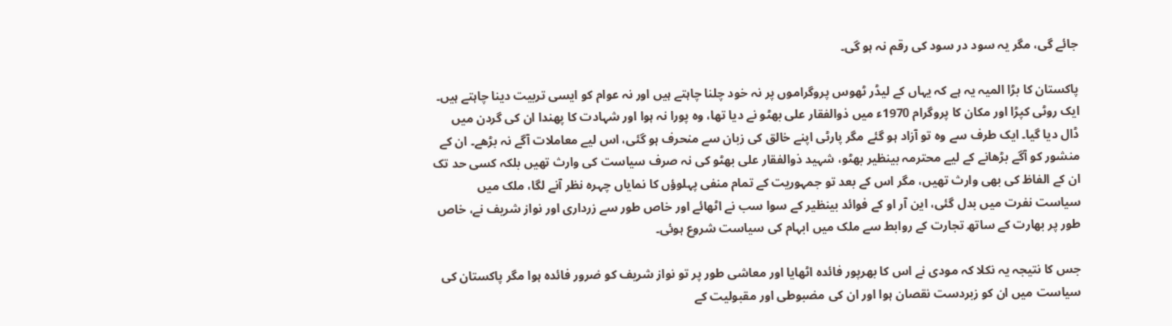جائے گی، مگر یہ سود در سود کی رقم نہ ہو گی۔

پاکستان کا بڑا المیہ یہ ہے کہ یہاں کے لیڈر ٹھوس پروگراموں پر نہ خود چلنا چاہتے ہیں اور نہ عوام کو ایسی تربیت دینا چاہتے ہیں۔ ایک روٹی کپڑا اور مکان کا پروگرام 1970ء میں ذوالفقار علی بھٹو نے دیا تھا، وہ پورا نہ ہوا اور شہادت کا پھندا ان کی گردن میں ڈال دیا گیا۔ ایک طرف سے وہ تو آزاد ہو گئے مگر پارٹی اپنے خالق کی زبان سے منحرف ہو گئی، اس لیے معاملات آگے نہ بڑھے۔ ان کے منشور کو آگے بڑھانے کے لیے محترمہ بینظیر بھٹو، شہید ذوالفقار علی بھٹو کی نہ صرف سیاست کی وارث تھیں بلکہ کسی حد تک ان کے الفاظ کی بھی وارث تھیں، مگر اس کے بعد تو جمہوریت کے تمام منفی پہلوؤں کا نمایاں چہرہ نظر آنے لگا، ملک میں سیاست نفرت میں بدل گئی، این آر او کے فوائد بینظیر کے سوا سب نے اٹھائے اور خاص طور سے زرداری اور نواز شریف نے، خاص طور پر بھارت کے ساتھ تجارت کے روابط سے ملک میں ابہام کی سیاست شروع ہوئی۔

جس کا نتیجہ یہ نکلا کہ مودی نے اس کا بھرپور فائدہ اٹھایا اور معاشی طور پر تو نواز شریف کو ضرور فائدہ ہوا مگر پاکستان کی سیاست میں ان کو زبردست نقصان ہوا اور ان کی مضبوطی اور مقبولیت کے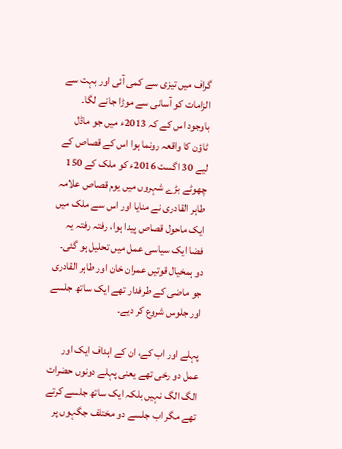گراف میں تیزی سے کمی آئی اور بہت سے الزامات کو آسانی سے موڑا جانے لگا۔ باوجود اس کے کہ 2013ء میں جو ماڈل ٹاؤن کا واقعہ رونما ہوا اس کے قصاص کے لیے 30 اگست 2016ء کو ملک کے 150 چھوٹے بڑے شہروں میں یوم قصاص علامہ طاہر القادری نے منایا اور اس سے ملک میں ایک ماحول قصاص پیدا ہوا، رفتہ رفتہ یہ فضا ایک سیاسی عمل میں تحلیل ہو گئی۔ دو ہمخیال قوتیں عمران خان اور طاہر القادری جو ماضی کے طرفدار تھے ایک ساتھ جلسے اور جلوس شروع کر دیے۔

پہلے اور اب کے، ان کے اہداف ایک اور عمل دو رخی تھے یعنی پہلے دونوں حضرات الگ الگ نہیں بلکہ ایک ساتھ جلسے کرتے تھے مگر اب جلسے دو مختلف جگہوں پر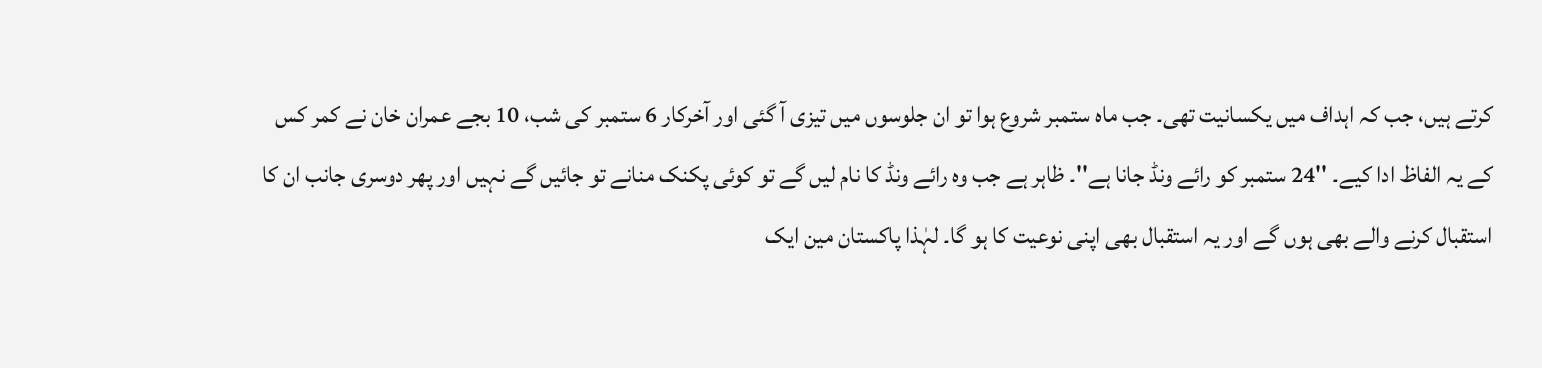کرتے ہیں، جب کہ اہداف میں یکسانیت تھی۔ جب ماہ ستمبر شروع ہوا تو ان جلوسوں میں تیزی آ گئی اور آخرکار 6 ستمبر کی شب، 10 بجے عمران خان نے کمر کس کے یہ الفاظ ادا کیے۔ ''24 ستمبر کو رائے ونڈ جانا ہے''۔ ظاہر ہے جب وہ رائے ونڈ کا نام لیں گے تو کوئی پکنک منانے تو جائیں گے نہیں اور پھر دوسری جانب ان کا استقبال کرنے والے بھی ہوں گے اور یہ استقبال بھی اپنی نوعیت کا ہو گا۔ لہٰذا پاکستان مین ایک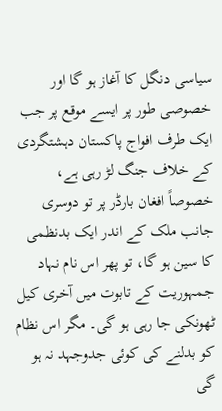سیاسی دنگل کا آغاز ہو گا اور خصوصی طور پر ایسے موقع پر جب ایک طرف افواج پاکستان دہشتگردی کے خلاف جنگ لڑ رہی ہے، خصوصاً افغان بارڈر پر تو دوسری جانب ملک کے اندر ایک بدنظمی کا سین ہو گا، تو پھر اس نام نہاد جمہوریت کے تابوت میں آخری کیل ٹھونکی جا رہی ہو گی۔ مگر اس نظام کو بدلنے کی کوئی جدوجہد نہ ہو گی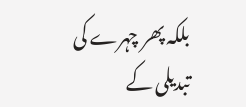بلکہ پھر چہرے کی تبدیلی کے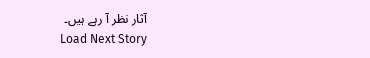آثار نظر آ رہے ہیں۔
Load Next Story